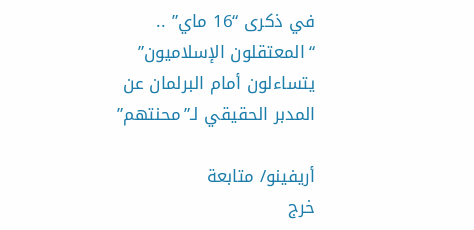في ذكرى “16 ماي” .. “المعتقلون الإسلاميون” يتساءلون أمام البرلمان عن المدبر الحقيقي لـ”محنتهم”

أريفينو/ متابعة
خرج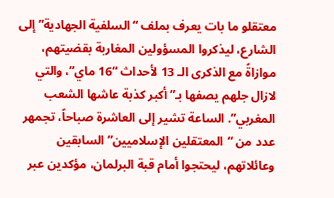معتقلو ما بات يعرف بملف “السلفية الجهادية” إلى الشارع، ليذكروا المسؤولين المغاربة بقضيتهم، موازاةً مع الذكرى الـ 13 لأحداث “16 ماي”، والتي لازال جلهم يصفها بـ”أكبر كذبة عاشها الشعب المغربي”. الساعة تشير إلى العاشرة صباحاً، تجمهر عدد من “المعتقلين الإسلاميين” السابقين وعائلاتهم، ليحتجوا أمام قبة البرلمان، مؤكدين عبر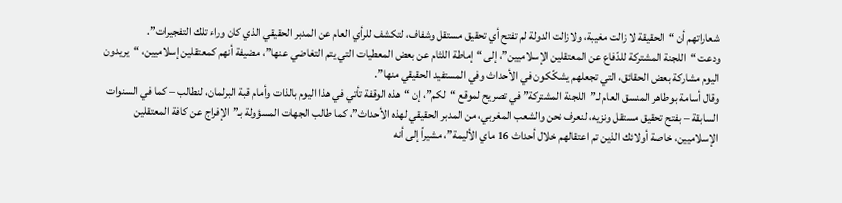شعاراتهم أن “الحقيقة لا زالت مغيبة، ولازالت الدولة لم تفتح أي تحقيق مستقل وشفاف، لتكشف للرأي العام عن المدبر الحقيقي الذي كان وراء تلك التفجيرات”.
ودعت “اللجنة المشتركة للدّفاع عن المعتقلين الإسلاميين”، إلى “إماطة اللثام عن بعض المعطيات التي يتم التغاضي عنها”، مضيفة أنهم كمعتقلين إسلاميين، “يريدون اليوم مشاركة بعض الحقائق، التي تجعلهم يشكّكون في الأحداث وفي المستفيد الحقيقي منها”.
وقال أسامة بوطاهر المنسق العام لـ”اللجنة المشتركة” في تصريح لموقع “لكم”، إن “هذه الوقفة تأتي في هذا اليوم بالذات وأمام قبة البرلمان، لنطالب – كما في السنوات السابقة – بفتح تحقيق مستقل ونزيه، لنعرف نحن والشعب المغربي، من المدبر الحقيقي لهذه الأحداث”، كما طالب الجهات المسؤولة بـ”الإفراج عن كافة المعتقلين الإسلاميين، خاصة أولائك الذين تم اعتقالهم خلال أحداث 16 ماي الأليمة”، مشيراً إلى أنه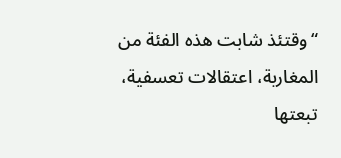“وقتئذ شابت هذه الفئة من المغاربة، اعتقالات تعسفية، تبعتها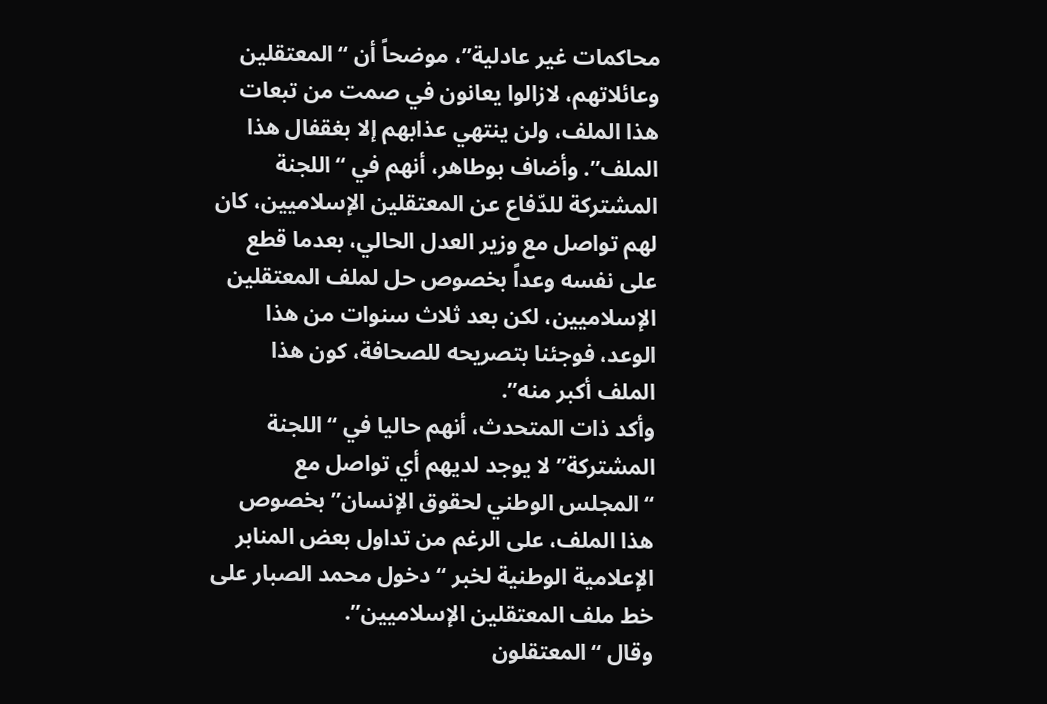محاكمات غير عادلية”، موضحاً أن “المعتقلين وعائلاتهم، لازالوا يعانون في صمت من تبعات هذا الملف، ولن ينتهي عذابهم إلا بغقفال هذا الملف”. وأضاف بوطاهر، أنهم في “اللجنة المشتركة للدّفاع عن المعتقلين الإسلاميين، كان لهم تواصل مع وزير العدل الحالي، بعدما قطع على نفسه وعداً بخصوص حل لملف المعتقلين الإسلاميين، لكن بعد ثلاث سنوات من هذا الوعد، فوجئنا بتصريحه للصحافة، كون هذا الملف أكبر منه”.
وأكد ذات المتحدث، أنهم حاليا في “اللجنة المشتركة” لا يوجد لديهم أي تواصل مع “المجلس الوطني لحقوق الإنسان” بخصوص هذا الملف، على الرغم من تداول بعض المنابر الإعلامية الوطنية لخبر “دخول محمد الصبار على خط ملف المعتقلين الإسلاميين”.
وقال “المعتقلون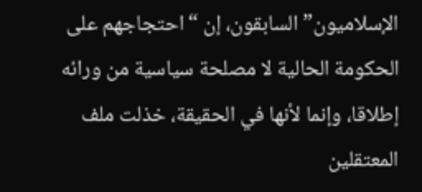الإسلاميون” السابقون، إن “احتجاجهم على الحكومة الحالية لا مصلحة سياسية من ورائه إطلاقا، وإنما لأنها في الحقيقة، خذلت ملف المعتقلين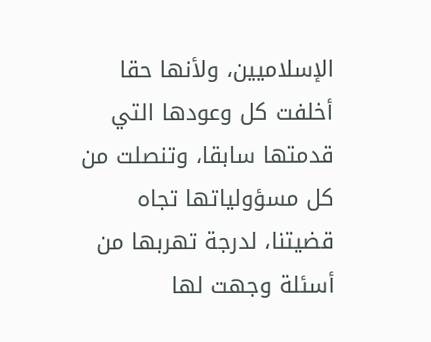الإسلاميين، ولأنها حقا أخلفت كل وعودها التي قدمتها سابقا، وتنصلت من كل مسؤولياتها تجاه قضيتنا، لدرجة تهربها من أسئلة وجهت لها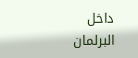داخل البرلمان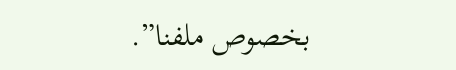بخصوص ملفنا”.